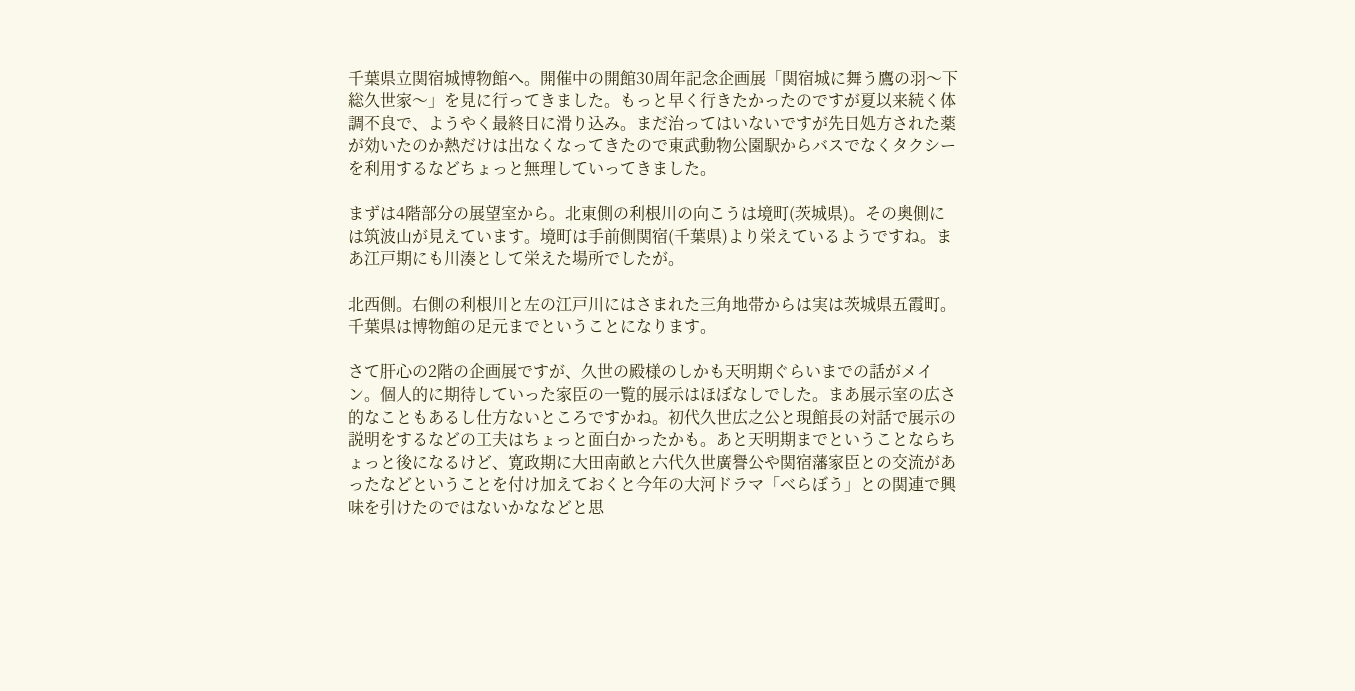千葉県立関宿城博物館へ。開催中の開館30周年記念企画展「関宿城に舞う鷹の羽〜下総久世家〜」を見に行ってきました。もっと早く行きたかったのですが夏以来続く体調不良で、ようやく最終日に滑り込み。まだ治ってはいないですが先日処方された薬が効いたのか熱だけは出なくなってきたので東武動物公園駅からバスでなくタクシーを利用するなどちょっと無理していってきました。

まずは4階部分の展望室から。北東側の利根川の向こうは境町(茨城県)。その奥側には筑波山が見えています。境町は手前側関宿(千葉県)より栄えているようですね。まあ江戸期にも川湊として栄えた場所でしたが。

北西側。右側の利根川と左の江戸川にはさまれた三角地帯からは実は茨城県五霞町。千葉県は博物館の足元までということになります。

さて肝心の2階の企画展ですが、久世の殿様のしかも天明期ぐらいまでの話がメイン。個人的に期待していった家臣の一覧的展示はほぼなしでした。まあ展示室の広さ的なこともあるし仕方ないところですかね。初代久世広之公と現館長の対話で展示の説明をするなどの工夫はちょっと面白かったかも。あと天明期までということならちょっと後になるけど、寛政期に大田南畝と六代久世廣譽公や関宿藩家臣との交流があったなどということを付け加えておくと今年の大河ドラマ「べらぼう」との関連で興味を引けたのではないかななどと思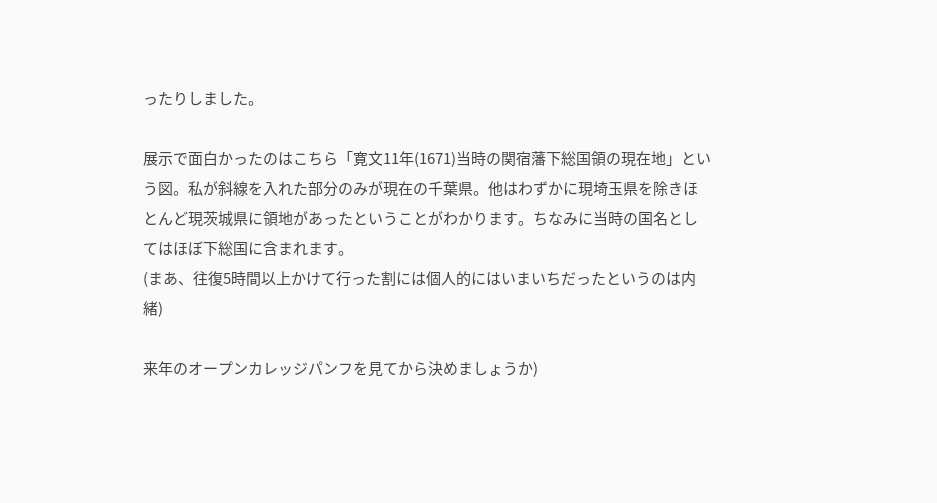ったりしました。

展示で面白かったのはこちら「寛文11年(1671)当時の関宿藩下総国領の現在地」という図。私が斜線を入れた部分のみが現在の千葉県。他はわずかに現埼玉県を除きほとんど現茨城県に領地があったということがわかります。ちなみに当時の国名としてはほぼ下総国に含まれます。
(まあ、往復5時間以上かけて行った割には個人的にはいまいちだったというのは内緒)

来年のオープンカレッジパンフを見てから決めましょうか)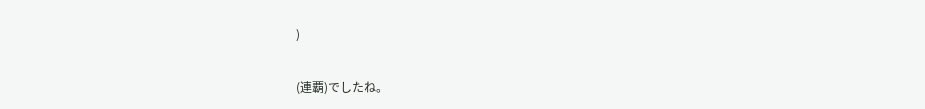)

(連覇)でしたね。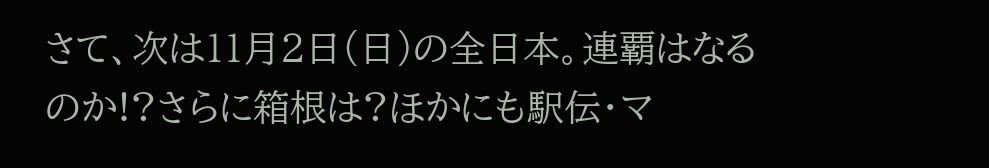さて、次は11月2日(日)の全日本。連覇はなるのか!?さらに箱根は?ほかにも駅伝・マ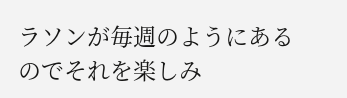ラソンが毎週のようにあるのでそれを楽しみ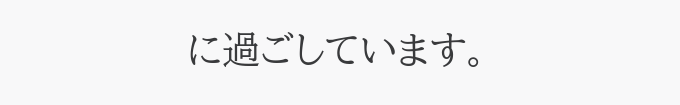に過ごしています。